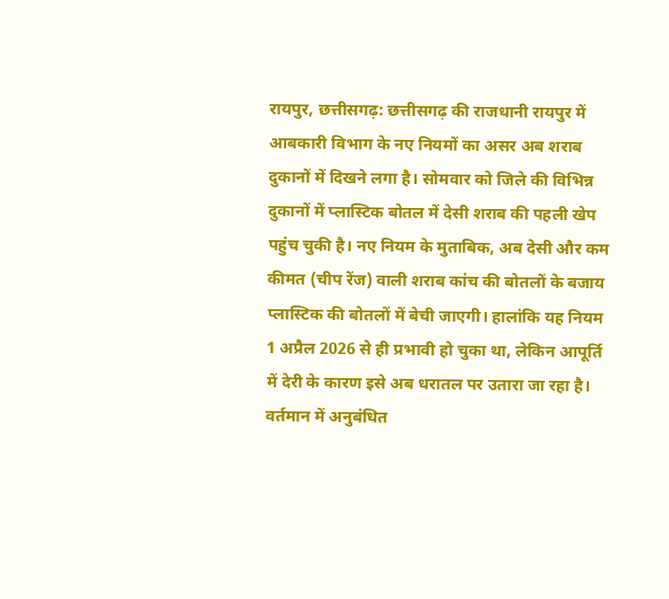रायपुर, छत्तीसगढ़: छत्तीसगढ़ की राजधानी रायपुर में आबकारी विभाग के नए नियमों का असर अब शराब दुकानों में दिखने लगा है। सोमवार को जिले की विभिन्न दुकानों में प्लास्टिक बोतल में देसी शराब की पहली खेप पहुंच चुकी है। नए नियम के मुताबिक, अब देसी और कम कीमत (चीप रेंज) वाली शराब कांच की बोतलों के बजाय प्लास्टिक की बोतलों में बेची जाएगी। हालांकि यह नियम 1 अप्रैल 2026 से ही प्रभावी हो चुका था, लेकिन आपूर्ति में देरी के कारण इसे अब धरातल पर उतारा जा रहा है। वर्तमान में अनुबंधित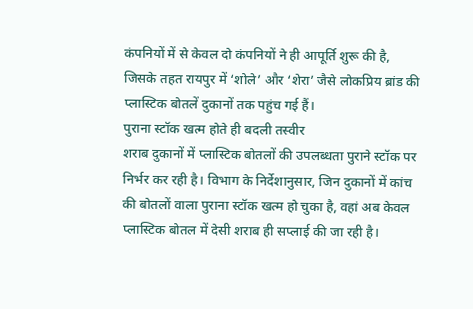कंपनियों में से केवल दो कंपनियों ने ही आपूर्ति शुरू की है, जिसके तहत रायपुर में ‘शोले’ और ‘शेरा’ जैसे लोकप्रिय ब्रांड की प्लास्टिक बोतलें दुकानों तक पहुंच गई हैं।
पुराना स्टॉक खत्म होते ही बदली तस्वीर
शराब दुकानों में प्लास्टिक बोतलों की उपलब्धता पुराने स्टॉक पर निर्भर कर रही है। विभाग के निर्देशानुसार, जिन दुकानों में कांच की बोतलों वाला पुराना स्टॉक खत्म हो चुका है, वहां अब केवल प्लास्टिक बोतल में देसी शराब ही सप्लाई की जा रही है।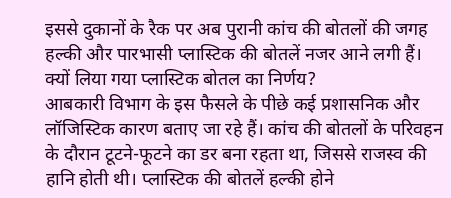इससे दुकानों के रैक पर अब पुरानी कांच की बोतलों की जगह हल्की और पारभासी प्लास्टिक की बोतलें नजर आने लगी हैं।
क्यों लिया गया प्लास्टिक बोतल का निर्णय?
आबकारी विभाग के इस फैसले के पीछे कई प्रशासनिक और लॉजिस्टिक कारण बताए जा रहे हैं। कांच की बोतलों के परिवहन के दौरान टूटने-फूटने का डर बना रहता था, जिससे राजस्व की हानि होती थी। प्लास्टिक की बोतलें हल्की होने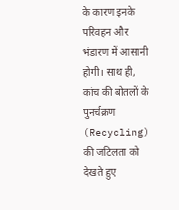के कारण इनके परिवहन और भंडारण में आसानी होगी। साथ ही, कांच की बोतलों के पुनर्चक्रण (Recycling) की जटिलता को देखते हुए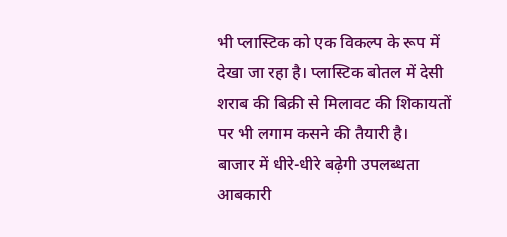भी प्लास्टिक को एक विकल्प के रूप में देखा जा रहा है। प्लास्टिक बोतल में देसी शराब की बिक्री से मिलावट की शिकायतों पर भी लगाम कसने की तैयारी है।
बाजार में धीरे-धीरे बढ़ेगी उपलब्धता
आबकारी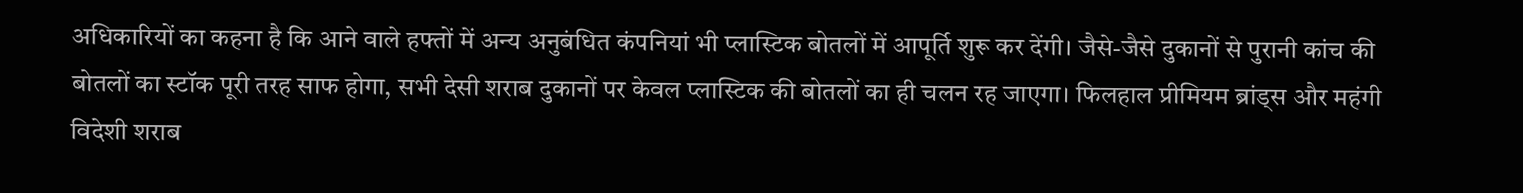अधिकारियों का कहना है कि आने वाले हफ्तों में अन्य अनुबंधित कंपनियां भी प्लास्टिक बोतलों में आपूर्ति शुरू कर देंगी। जैसे-जैसे दुकानों से पुरानी कांच की बोतलों का स्टॉक पूरी तरह साफ होगा, सभी देसी शराब दुकानों पर केवल प्लास्टिक की बोतलों का ही चलन रह जाएगा। फिलहाल प्रीमियम ब्रांड्स और महंगी विदेशी शराब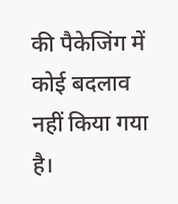की पैकेजिंग में कोई बदलाव नहीं किया गया है।